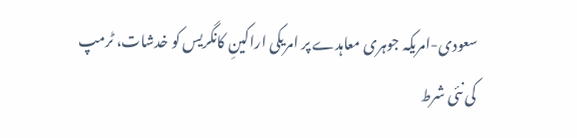سعودی-امریکہ جوہری معاہدے پر امریکی اراکینِ کانگریس کو خدشات، ٹرمپ کی نئی شرط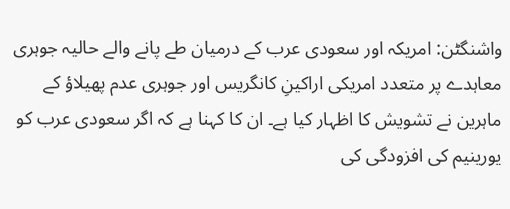واشنگٹن: امریکہ اور سعودی عرب کے درمیان طے پانے والے حالیہ جوہری معاہدے پر متعدد امریکی اراکینِ کانگریس اور جوہری عدم پھیلاؤ کے ماہرین نے تشویش کا اظہار کیا ہے۔ ان کا کہنا ہے کہ اگر سعودی عرب کو یورینیم کی افزودگی کی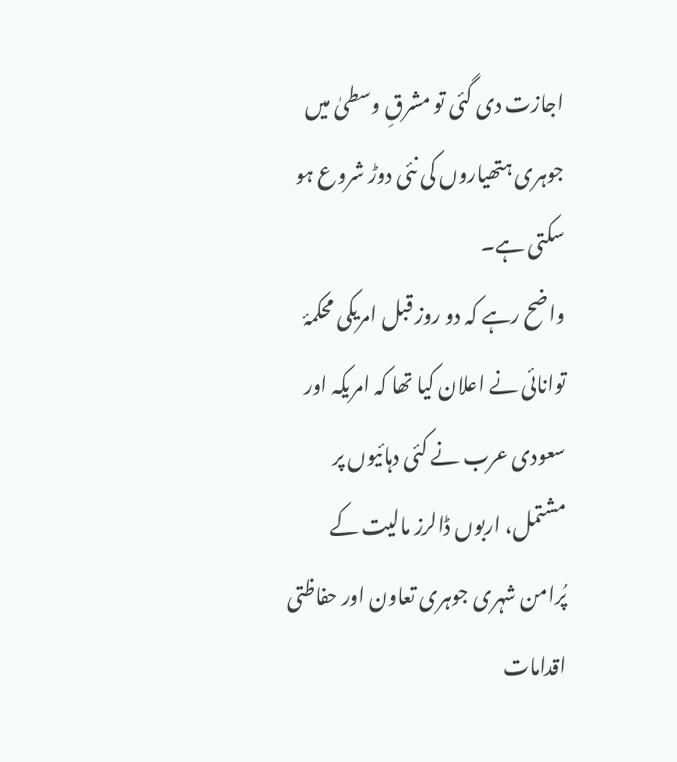اجازت دی گئی تو مشرقِ وسطیٰ میں جوہری ہتھیاروں کی نئی دوڑ شروع ہو سکتی ہے۔
واضح رہے کہ دو روز قبل امریکی محکمۂ توانائی نے اعلان کیا تھا کہ امریکہ اور سعودی عرب نے کئی دہائیوں پر مشتمل، اربوں ڈالرز مالیت کے پُرامن شہری جوہری تعاون اور حفاظتی اقدامات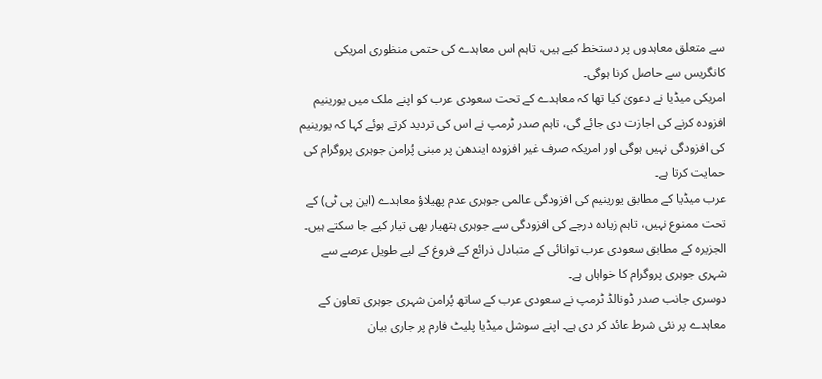سے متعلق معاہدوں پر دستخط کیے ہیں، تاہم اس معاہدے کی حتمی منظوری امریکی کانگریس سے حاصل کرنا ہوگی۔
امریکی میڈیا نے دعویٰ کیا تھا کہ معاہدے کے تحت سعودی عرب کو اپنے ملک میں یورینیم افزودہ کرنے کی اجازت دی جائے گی، تاہم صدر ٹرمپ نے اس کی تردید کرتے ہوئے کہا کہ یورینیم کی افزودگی نہیں ہوگی اور امریکہ صرف غیر افزودہ ایندھن پر مبنی پُرامن جوہری پروگرام کی حمایت کرتا ہے۔
عرب میڈیا کے مطابق یورینیم کی افزودگی عالمی جوہری عدم پھیلاؤ معاہدے (این پی ٹی) کے تحت ممنوع نہیں، تاہم زیادہ درجے کی افزودگی سے جوہری ہتھیار بھی تیار کیے جا سکتے ہیں۔ الجزیرہ کے مطابق سعودی عرب توانائی کے متبادل ذرائع کے فروغ کے لیے طویل عرصے سے شہری جوہری پروگرام کا خواہاں ہے۔
دوسری جانب صدر ڈونالڈ ٹرمپ نے سعودی عرب کے ساتھ پُرامن شہری جوہری تعاون کے معاہدے پر نئی شرط عائد کر دی ہے۔ اپنے سوشل میڈیا پلیٹ فارم پر جاری بیان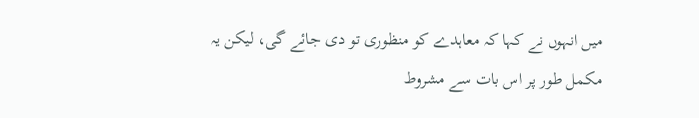میں انہوں نے کہا کہ معاہدے کو منظوری تو دی جائے گی، لیکن یہ مکمل طور پر اس بات سے مشروط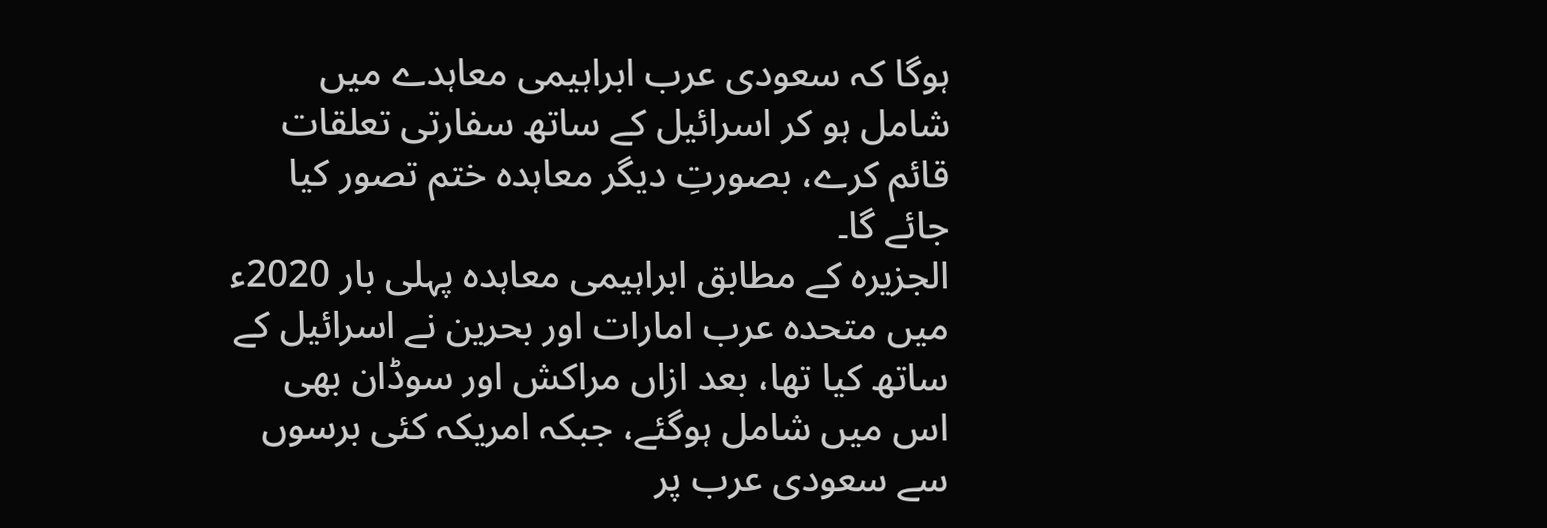ہوگا کہ سعودی عرب ابراہیمی معاہدے میں شامل ہو کر اسرائیل کے ساتھ سفارتی تعلقات قائم کرے، بصورتِ دیگر معاہدہ ختم تصور کیا جائے گا۔
الجزیرہ کے مطابق ابراہیمی معاہدہ پہلی بار 2020ء میں متحدہ عرب امارات اور بحرین نے اسرائیل کے ساتھ کیا تھا، بعد ازاں مراکش اور سوڈان بھی اس میں شامل ہوگئے، جبکہ امریکہ کئی برسوں سے سعودی عرب پر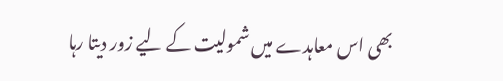بھی اس معاہدے میں شمولیت کے لیے زور دیتا رہا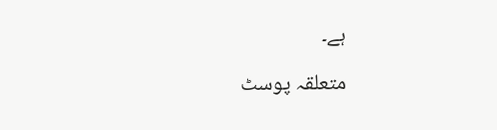ہے۔

متعلقہ پوسٹ